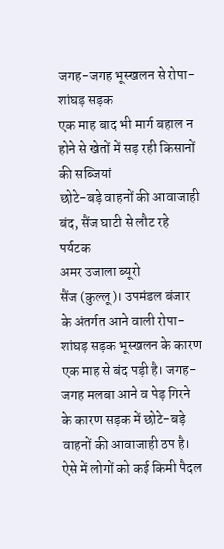जगह-जगह भूस्खलन से रोपा-शांघड़ सड़क
एक माह बाद भी मार्ग बहाल न होने से खेतों में सड़ रही किसानों की सब्जियां
छोटे-बड़े वाहनों की आवाजाही बंद, सैंज घाटी से लौट रहे पर्यटक
अमर उजाला ब्यूरो
सैंज (कुल्लू)। उपमंडल बंजार के अंतर्गत आने वाली रोपा-शांघड़ सड़क भूस्खलन के कारण एक माह से बंद पड़ी है। जगह-जगह मलबा आने व पेड़ गिरने के कारण सड़क में छोटे-बड़े वाहनों की आवाजाही ठप है। ऐसे में लोगों को कई किमी पैदल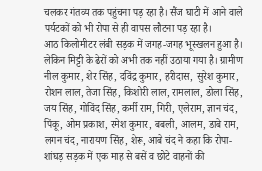चलकर गंतव्य तक पहुंचना पड़ रहा है। सैंज घाटी में आने वाले पर्यटकों को भी रोपा से ही वापस लौटना पड़ रहा है।
आठ किलोमीटर लंबी सड़क में जगह-जगह भूस्खलन हुआ है। लेकिन मिट्टी के ढेरों को अभी तक नहीं उठाया गया है। ग्रामीण नील कुमार, शेर सिंह, दविंद्र कुमार, हरीदास, सुरेश कुमार, रोशन लाल, तेजा सिंह, किशोरी लाल, रामलाल, डोला सिंह, जय सिंह, गोविंद सिंह, कर्मी राम, गिरी, एलेराम, ज्ञान चंद, पिंकू, ओम प्रकाश, रमेश कुमार, बबली, आलम, डाबे राम, लगन चंद, नारायण सिंह, शेरू, आबे चंद ने कहा कि रोपा-शांघड़ सड़क में एक माह से बसें व छोटे वाहनों की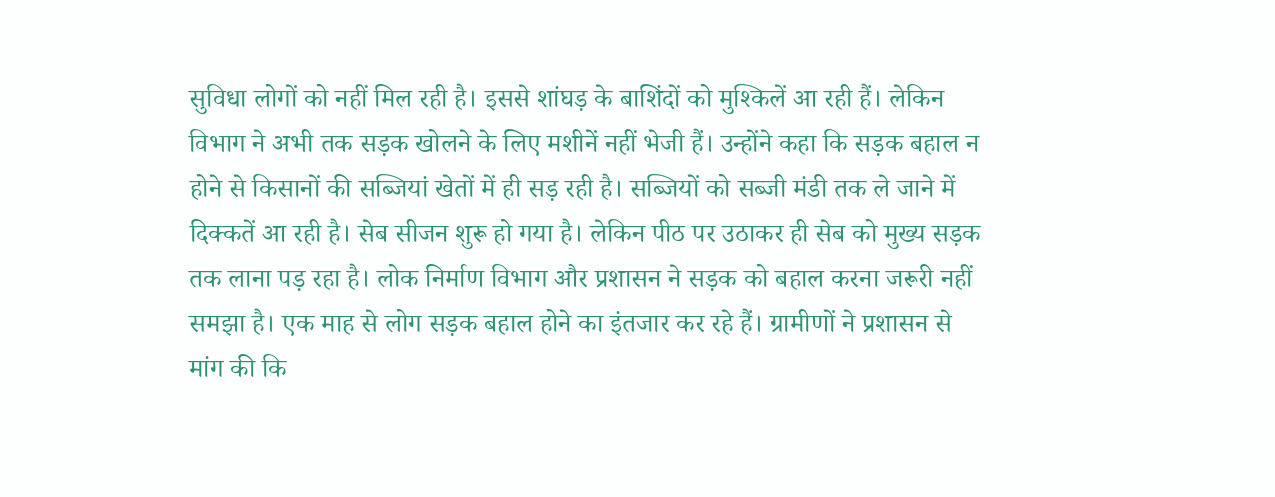सुविधा लोगों को नहीं मिल रही है। इससे शांघड़ के बाशिंदों को मुश्किलें आ रही हैं। लेकिन विभाग ने अभी तक सड़क खोलने के लिए मशीनें नहीं भेजी हैं। उन्होंने कहा कि सड़क बहाल न होने से किसानों की सब्जियां खेतों में ही सड़ रही है। सब्जियों को सब्जी मंडी तक ले जाने में दिक्कतें आ रही है। सेब सीजन शुरू हो गया है। लेकिन पीठ पर उठाकर ही सेब को मुख्य सड़क तक लाना पड़ रहा है। लोक निर्माण विभाग और प्रशासन ने सड़क को बहाल करना जरूरी नहीं समझा है। एक माह से लोग सड़क बहाल होने का इंतजार कर रहे हैं। ग्रामीणों ने प्रशासन से मांग की कि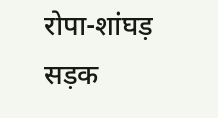रोपा-शांघड़ सड़क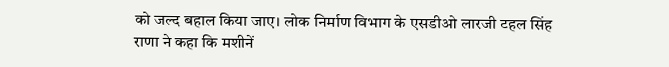को जल्द बहाल किया जाए। लोक निर्माण विभाग के एसडीओ लारजी टहल सिंह राणा ने कहा कि मशीनें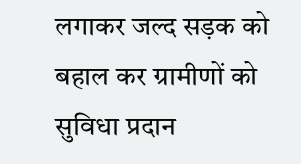लगाकर जल्द सड़क को बहाल कर ग्रामीणों को सुविधा प्रदान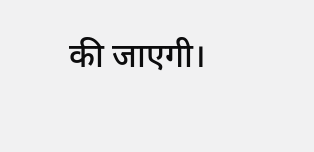की जाएगी।